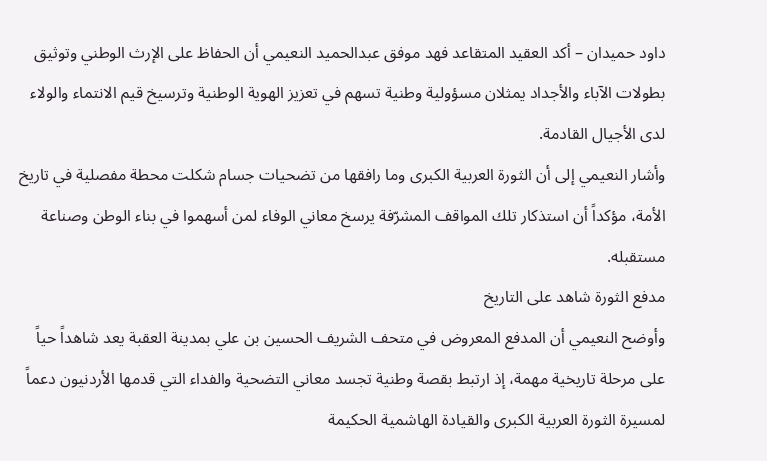داود حميدان – أكد العقيد المتقاعد فهد موفق عبدالحميد النعيمي أن الحفاظ على الإرث الوطني وتوثيق بطولات الآباء والأجداد يمثلان مسؤولية وطنية تسهم في تعزيز الهوية الوطنية وترسيخ قيم الانتماء والولاء لدى الأجيال القادمة.
وأشار النعيمي إلى أن الثورة العربية الكبرى وما رافقها من تضحيات جسام شكلت محطة مفصلية في تاريخ الأمة، مؤكداً أن استذكار تلك المواقف المشرّفة يرسخ معاني الوفاء لمن أسهموا في بناء الوطن وصناعة مستقبله.
مدفع الثورة شاهد على التاريخ
وأوضح النعيمي أن المدفع المعروض في متحف الشريف الحسين بن علي بمدينة العقبة يعد شاهداً حياً على مرحلة تاريخية مهمة، إذ ارتبط بقصة وطنية تجسد معاني التضحية والفداء التي قدمها الأردنيون دعماً لمسيرة الثورة العربية الكبرى والقيادة الهاشمية الحكيمة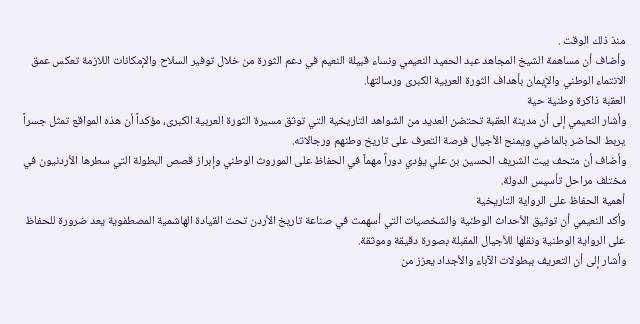منذ ذلك الوقت .
وأضاف أن مساهمة الشيخ المجاهد عبد الحميد النعيمي ونساء قبيلة النعيم في دعم الثورة من خلال توفير السلاح والإمكانات اللازمة تعكس عمق الانتماء الوطني والإيمان بأهداف الثورة العربية الكبرى ورسالتها.
العقبة ذاكرة وطنية حية
وأشار النعيمي إلى أن مدينة العقبة تحتضن العديد من الشواهد التاريخية التي توثق مسيرة الثورة العربية الكبرى، مؤكداً أن هذه المواقع تمثل جسراً يربط الحاضر بالماضي ويمنح الأجيال فرصة التعرف على تاريخ وطنهم ورجالاته.
وأضاف أن متحف بيت الشريف الحسين بن علي يؤدي دوراً مهماً في الحفاظ على الموروث الوطني وإبراز قصص البطولة التي سطرها الأردنيون في مختلف مراحل تأسيس الدولة.
أهمية الحفاظ على الرواية التاريخية
وأكد النعيمي أن توثيق الأحداث الوطنية والشخصيات التي أسهمت في صناعة تاريخ الأردن تحت القيادة الهاشمية المصطفوية يعد ضرورة للحفاظ على الرواية الوطنية ونقلها للأجيال المقبلة بصورة دقيقة وموثقة.
وأشار إلى أن التعريف ببطولات الآباء والأجداد يعزز من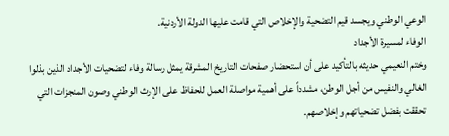الوعي الوطني ويجسد قيم التضحية والإخلاص التي قامت عليها الدولة الأردنية.
الوفاء لمسيرة الأجداد
وختم النعيمي حديثه بالتأكيد على أن استحضار صفحات التاريخ المشرقة يمثل رسالة وفاء لتضحيات الأجداد الذين بذلوا الغالي والنفيس من أجل الوطن، مشدداً على أهمية مواصلة العمل للحفاظ على الإرث الوطني وصون المنجزات التي تحققت بفضل تضحياتهم وإخلاصهم.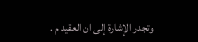وتجدر الإشارة إلى ان العقيد م .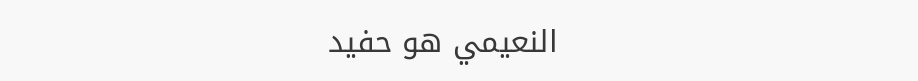النعيمي هو حفيد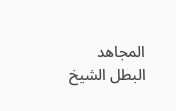المجاهد البطل الشيخ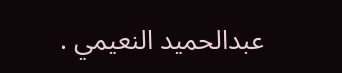عبدالحميد النعيمي .